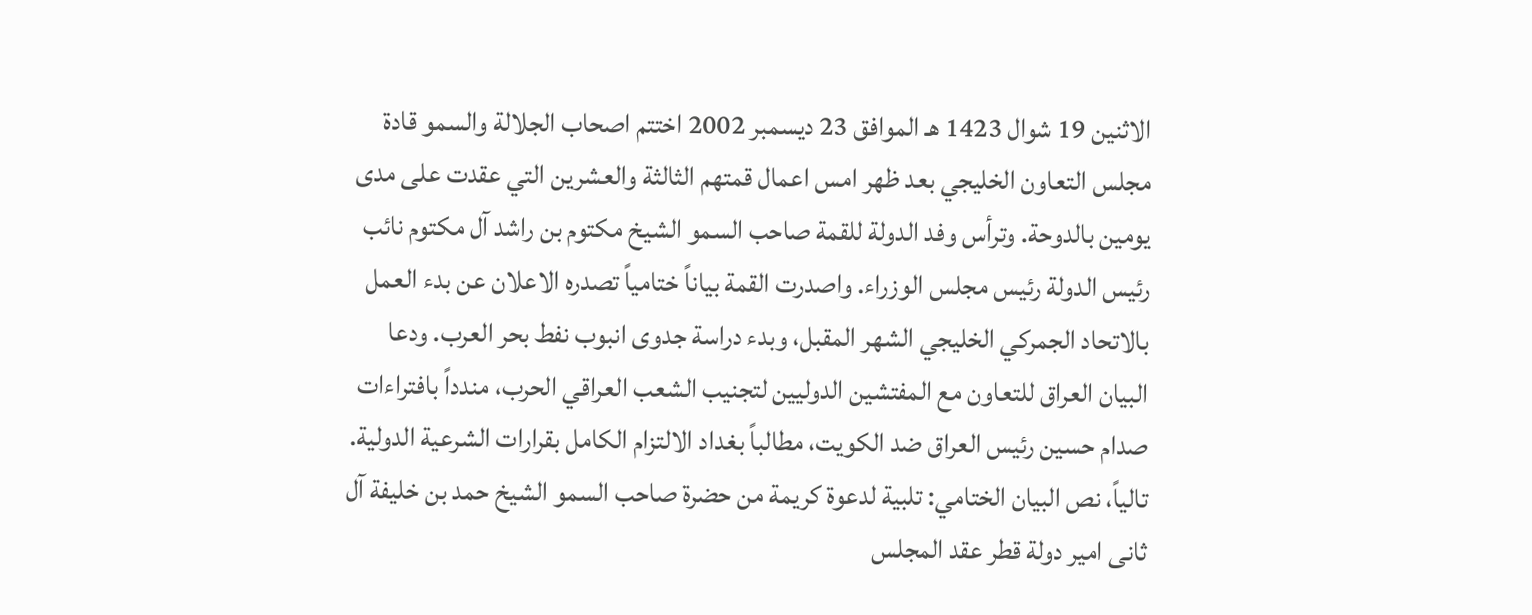الاثنين 19 شوال 1423 هـ الموافق 23 ديسمبر 2002 اختتم اصحاب الجلالة والسمو قادة مجلس التعاون الخليجي بعد ظهر امس اعمال قمتهم الثالثة والعشرين التي عقدت على مدى يومين بالدوحة. وترأس وفد الدولة للقمة صاحب السمو الشيخ مكتوم بن راشد آل مكتوم نائب رئيس الدولة رئيس مجلس الوزراء. واصدرت القمة بياناً ختامياً تصدره الاعلان عن بدء العمل بالاتحاد الجمركي الخليجي الشهر المقبل، وبدء دراسة جدوى انبوب نفط بحر العرب. ودعا البيان العراق للتعاون مع المفتشين الدوليين لتجنيب الشعب العراقي الحرب، مندداً بافتراءات صدام حسين رئيس العراق ضد الكويت، مطالباً بغداد الالتزام الكامل بقرارات الشرعية الدولية. تالياً، نص البيان الختامي: تلبية لدعوة كريمة من حضرة صاحب السمو الشيخ حمد بن خليفة آل ثانى امير دولة قطر عقد المجلس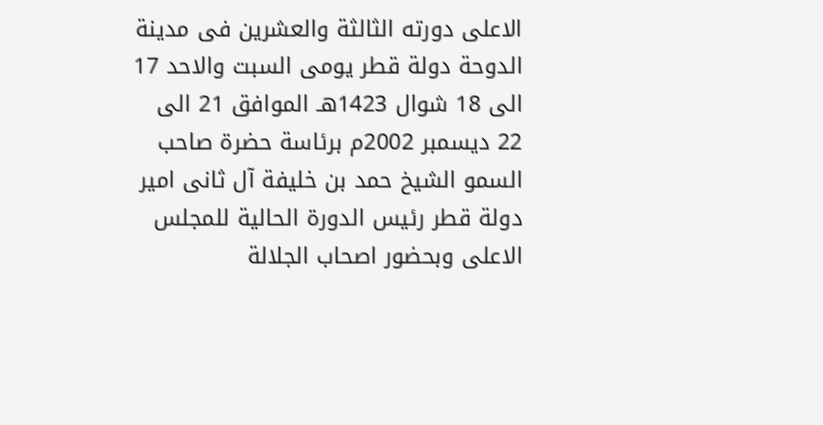الاعلى دورته الثالثة والعشرين فى مدينة الدوحة دولة قطر يومى السبت والاحد 17 الى 18 شوال 1423هـ الموافق 21 الى 22 ديسمبر 2002م برئاسة حضرة صاحب السمو الشيخ حمد بن خليفة آل ثانى امير دولة قطر رئيس الدورة الحالية للمجلس الاعلى وبحضور اصحاب الجلالة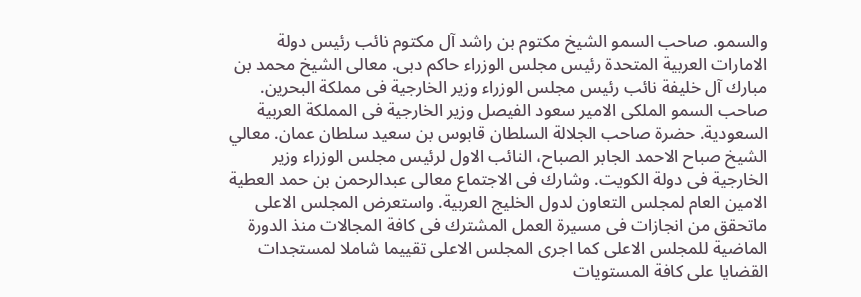والسمو. صاحب السمو الشيخ مكتوم بن راشد آل مكتوم نائب رئيس دولة الامارات العربية المتحدة رئيس مجلس الوزراء حاكم دبى. معالى الشيخ محمد بن مبارك آل خليفة نائب رئيس مجلس الوزراء وزير الخارجية فى مملكة البحرين. صاحب السمو الملكى الامير سعود الفيصل وزير الخارجية فى المملكة العربية السعودية. حضرة صاحب الجلالة السلطان قابوس بن سعيد سلطان عمان. معالي الشيخ صباح الاحمد الجابر الصباح، النائب الاول لرئيس مجلس الوزراء وزير الخارجية فى دولة الكويت. وشارك فى الاجتماع معالى عبدالرحمن بن حمد العطية الامين العام لمجلس التعاون لدول الخليج العربية. واستعرض المجلس الاعلى ماتحقق من انجازات فى مسيرة العمل المشترك فى كافة المجالات منذ الدورة الماضية للمجلس الاعلى كما اجرى المجلس الاعلى تقييما شاملا لمستجدات القضايا على كافة المستويات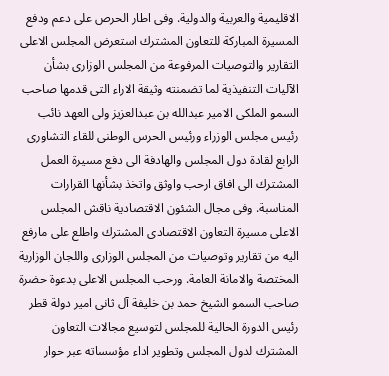الاقليمية والعربية والدولية. وفى اطار الحرص على دعم ودفع المسيرة المباركة للتعاون المشترك استعرض المجلس الاعلى التقارير والتوصيات المرفوعة من المجلس الوزارى بشأن الآليات التنفيذية لما تضمنته وثيقة الاراء التى قدمها صاحب السمو الملكى الامير عبدالله بن عبدالعزيز ولى العهد نائب رئيس مجلس الوزراء ورئيس الحرس الوطنى للقاء التشاورى الرابع لقادة دول المجلس والهادفة الى دفع مسيرة العمل المشترك الى افاق ارحب واوثق واتخذ بشأنها القرارات المناسبة. وفى مجال الشئون الاقتصادية ناقش المجلس الاعلى مسيرة التعاون الاقتصادى المشترك واطلع على مارفع اليه من تقارير وتوصيات من المجلس الوزارى واللجان الوزارية المختصة والامانة العامة. ورحب المجلس الاعلى بدعوة حضرة صاحب السمو الشيخ حمد بن خليفة آل ثانى امير دولة قطر رئيس الدورة الحالية للمجلس لتوسيع مجالات التعاون المشترك لدول المجلس وتطوير اداء مؤسساته عبر حوار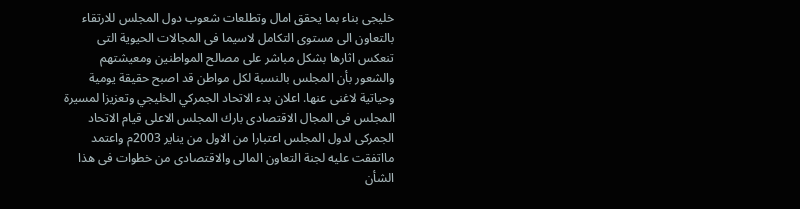خليجى بناء بما يحقق امال وتطلعات شعوب دول المجلس للارتقاء بالتعاون الى مستوى التكامل لاسيما فى المجالات الحيوية التى تنعكس اثارها بشكل مباشر على مصالح المواطنين ومعيشتهم والشعور بأن المجلس بالنسبة لكل مواطن قد اصبح حقيقة يومية وحياتية لاغنى عنها. اعلان بدء الاتحاد الجمركي الخليجي وتعزيزا لمسيرة المجلس فى المجال الاقتصادى بارك المجلس الاعلى قيام الاتحاد الجمركى لدول المجلس اعتبارا من الاول من يناير 2003م واعتمد مااتفقت عليه لجنة التعاون المالى والاقتصادى من خطوات فى هذا الشأن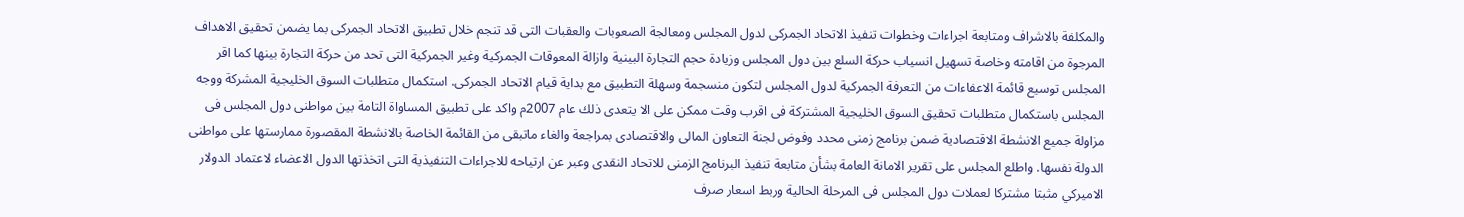والمكلفة بالاشراف ومتابعة اجراءات وخطوات تنفيذ الاتحاد الجمركى لدول المجلس ومعالجة الصعوبات والعقبات التى قد تنجم خلال تطبيق الاتحاد الجمركى بما يضمن تحقيق الاهداف المرجوة من اقامته وخاصة تسهيل انسياب حركة السلع بين دول المجلس وزيادة حجم التجارة البينية وازالة المعوقات الجمركية وغير الجمركية التى تحد من حركة التجارة بينها كما اقر المجلس توسيع قائمة الاعفاءات من التعرفة الجمركية لدول المجلس لتكون منسجمة وسهلة التطبيق مع بداية قيام الاتحاد الجمركى. استكمال متطلبات السوق الخليجية المشركة ووجه المجلس باستكمال متطلبات تحقيق السوق الخليجية المشتركة فى اقرب وقت ممكن على الا يتعدى ذلك عام 2007م واكد على تطبيق المساواة التامة بين مواطنى دول المجلس فى مزاولة جميع الانشطة الاقتصادية ضمن برنامج زمنى محدد وفوض لجنة التعاون المالى والاقتصادى بمراجعة والغاء ماتبقى من القائمة الخاصة بالانشطة المقصورة ممارستها على مواطنى الدولة نفسها. واطلع المجلس على تقرير الامانة العامة بشأن متابعة تنفيذ البرنامج الزمنى للاتحاد النقدى وعبر عن ارتياحه للاجراءات التنفيذية التى اتخذتها الدول الاعضاء لاعتماد الدولار الاميركي مثبتا مشتركا لعملات دول المجلس فى المرحلة الحالية وربط اسعار صرف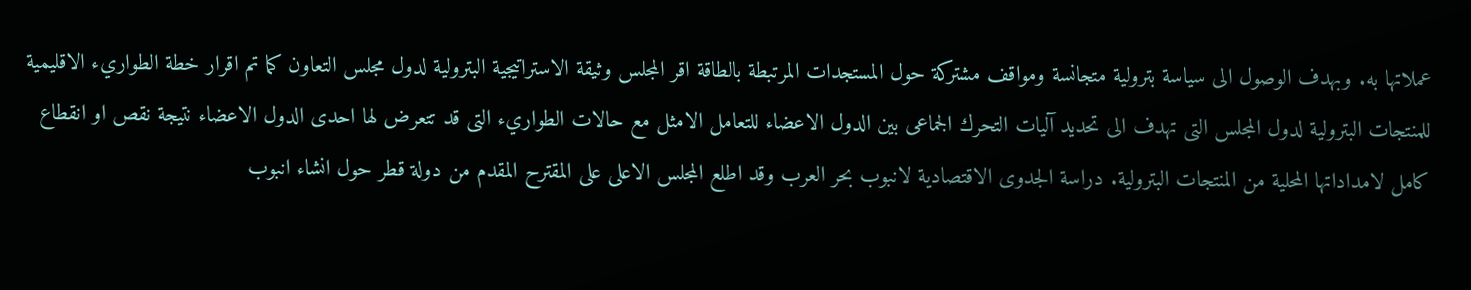عملاتها به. وبهدف الوصول الى سياسة بترولية متجانسة ومواقف مشتركة حول المستجدات المرتبطة بالطاقة اقر المجلس وثيقة الاستراتيجية البترولية لدول مجلس التعاون كما تم اقرار خطة الطواريء الاقليمية للمنتجات البترولية لدول المجلس التى تهدف الى تحديد آليات التحرك الجماعى بين الدول الاعضاء للتعامل الامثل مع حالات الطواريء التى قد تتعرض لها احدى الدول الاعضاء نتيجة نقص او انقطاع كامل لامداداتها المحلية من المنتجات البترولية. دراسة الجدوى الاقتصادية لانبوب بحر العرب وقد اطلع المجلس الاعلى على المقترح المقدم من دولة قطر حول انشاء انبوب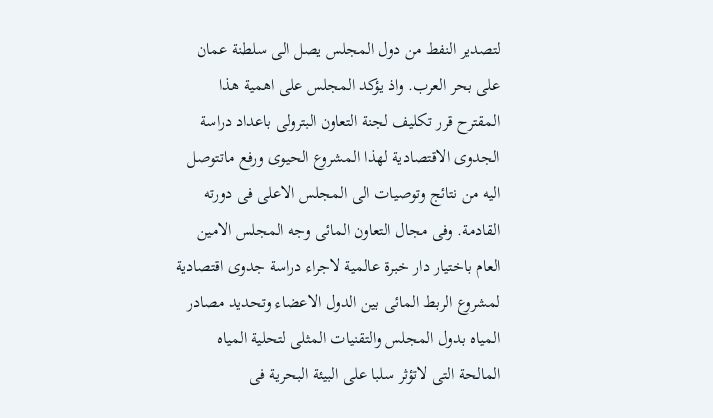لتصدير النفط من دول المجلس يصل الى سلطنة عمان على بحر العرب. واذ يؤكد المجلس على اهمية هذا المقترح قرر تكليف لجنة التعاون البترولى باعداد دراسة الجدوى الاقتصادية لهذا المشروع الحيوى ورفع ماتتوصل اليه من نتائج وتوصيات الى المجلس الاعلى فى دورته القادمة. وفى مجال التعاون المائى وجه المجلس الامين العام باختيار دار خبرة عالمية لاجراء دراسة جدوى اقتصادية لمشروع الربط المائى بين الدول الاعضاء وتحديد مصادر المياه بدول المجلس والتقنيات المثلى لتحلية المياه المالحة التى لاتؤثر سلبا على البيئة البحرية فى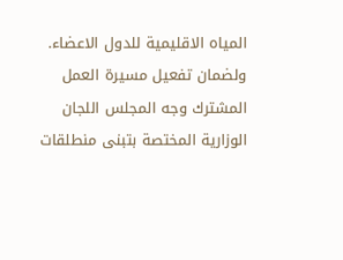المياه الاقليمية للدول الاعضاء. ولضمان تفعيل مسيرة العمل المشترك وجه المجلس اللجان الوزارية المختصة بتبنى منطلقات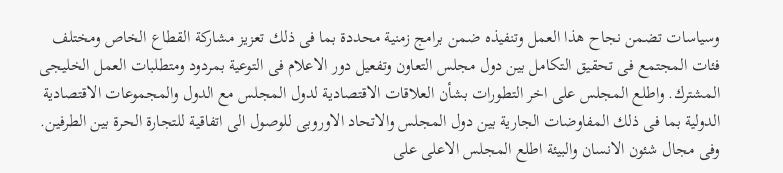وسياسات تضمن نجاح هذا العمل وتنفيذه ضمن برامج زمنية محددة بما فى ذلك تعزيز مشاركة القطاع الخاص ومختلف فئات المجتمع فى تحقيق التكامل بين دول مجلس التعاون وتفعيل دور الاعلام فى التوعية بمردود ومتطلبات العمل الخليجى المشترك. واطلع المجلس على اخر التطورات بشأن العلاقات الاقتصادية لدول المجلس مع الدول والمجموعات الاقتصادية الدولية بما فى ذلك المفاوضات الجارية بين دول المجلس والاتحاد الاوروبى للوصول الى اتفاقية للتجارة الحرة بين الطرفين. وفى مجال شئون الانسان والبيئة اطلع المجلس الاعلى على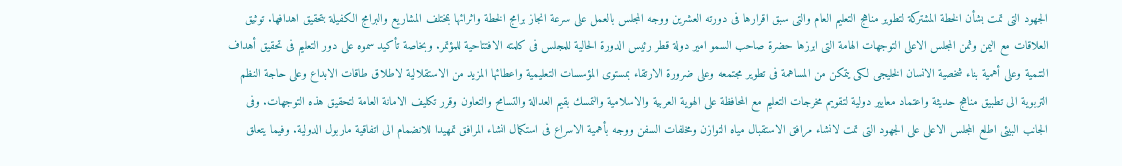الجهود التى تمت بشأن الخطة المشتركة لتطوير مناهج التعليم العام والتى سبق اقرارها فى دورته العشرين ووجه المجلس بالعمل على سرعة انجاز برامج الخطة واثرائها بمختلف المشاريع والبرامج الكفيلة بتحقيق اهدافها. توثيق العلاقات مع اليمن وثمن المجلس الاعلى التوجهات الهامة التى ابرزها حضرة صاحب السمو امير دولة قطر رئيس الدورة الحالية للمجلس فى كلمته الافتتاحية للمؤتمر. وبخاصة تأكيد سموه على دور التعليم فى تحقيق أهداف التنمية وعلى أهمية بناء شخصية الانسان الخليجى لكى يتمكن من المساهمة فى تطوير مجتمعه وعلى ضرورة الارتقاء بمستوى المؤسسات التعليمية واعطائها المزيد من الاستقلالية لاطلاق طاقات الابداع وعلى حاجة النظم التربوية الى تطبيق مناهج حديثة واعتماد معايير دولية لتقويم مخرجات التعليم مع المحافظة على الهوية العربية والاسلامية والتمسك بقيم العدالة والتسامح والتعاون وقرر تكليف الامانة العامة لتحقيق هذه التوجهات. وفى الجانب البيئى اطلع المجلس الاعلى على الجهود التى تمت لانشاء مرافق الاستقبال مياه التوازن ومخلفات السفن ووجه بأهمية الاسراع فى استكمال انشاء المرافق تمهيدا للانضمام الى اتفاقية ماربول الدولية. وفيما يتعلق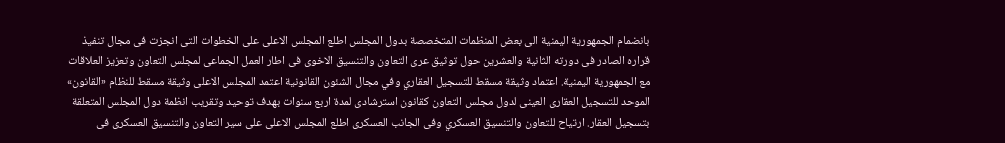بانضمام الجمهورية اليمنية الى بعض المنظمات المتخصصة بدول المجلس اطلع المجلس الاعلى على الخطوات التى انجزت فى مجال تنفيذ قراره الصادر فى دورته الثانية والعشرين حول توثيق عرى التعاون والتنسيق الاخوى فى اطار العمل الجماعى لمجلس التعاون وتعزيز العلاقات مع الجمهورية اليمنية. اعتماد وثيقة مسقط للتسجيل العقاري وفي مجال الشئون القانونية اعتمد المجلس الاعلى وثيقة مسقط للنظام «القانون» الموحد للتسجيل العقارى العينى لدول مجلس التعاون كقانون استرشادى لمدة اربع سنوات بهدف توحيد وتقريب انظمة دول المجلس المتعلقة بتسجيل العقار. ارتياح للتعاون والتنسيق العسكري وفى الجانب العسكرى اطلع المجلس الاعلى على سير التعاون والتنسيق العسكرى فى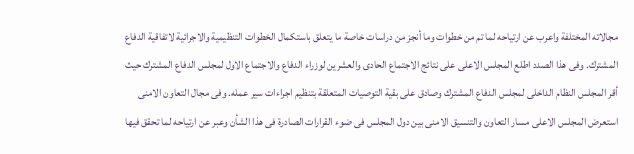مجالاته المختلفة واعرب عن ارتياحه لما تم من خطوات وما أنجز من دراسات خاصة ما يتعلق باستكمال الخطوات التنظيمية والاجرائية لاتفاقية الدفاع المشترك. وفى هذا الصدد اطلع المجلس الاعلى على نتائج الاجتماع الحادى والعشرين لوزراء الدفاع والاجتماع الاول لمجلس الدفاع المشترك حيث أقر المجلس النظام الداخلى لمجلس الدفاع المشترك وصادق على بقية التوصيات المتعلقة بتنظيم اجراءات سير عمله. وفى مجال التعاون الامنى استعرض المجلس الاعلى مسار التعاون والتنسيق الامنى بين دول المجلس فى ضوء القرارات الصادرة فى هذا الشأن وعبر عن ارتياحه لما تحقق فيها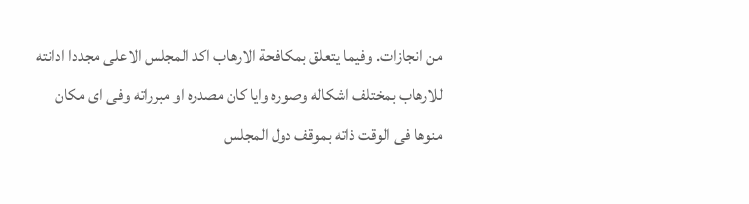من انجازات. وفيما يتعلق بمكافحة الارهاب اكد المجلس الاعلى مجددا ادانته للارهاب بمختلف اشكاله وصوره وايا كان مصدره او مبرراته وفى اى مكان منوها فى الوقت ذاته بموقف دول المجلس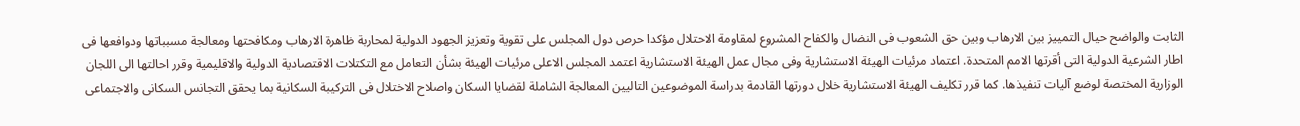الثابت والواضح حيال التمييز بين الارهاب وبين حق الشعوب فى النضال والكفاح المشروع لمقاومة الاحتلال مؤكدا حرص دول المجلس على تقوية وتعزيز الجهود الدولية لمحاربة ظاهرة الارهاب ومكافحتها ومعالجة مسبباتها ودوافعها فى اطار الشرعية الدولية التى أقرتها الامم المتحدة. اعتماد مرئيات الهيئة الاستشارية وفى مجال عمل الهيئة الاستشارية اعتمد المجلس الاعلى مرئيات الهيئة بشأن التعامل مع التكتلات الاقتصادية الدولية والاقليمية وقرر احالتها الى اللجان الوزارية المختصة لوضع آليات تنفيذها. كما قرر تكليف الهيئة الاستشارية خلال دورتها القادمة بدراسة الموضوعين التاليين المعالجة الشاملة لقضايا السكان واصلاح الاختلال فى التركيبة السكانية بما يحقق التجانس السكانى والاجتماعى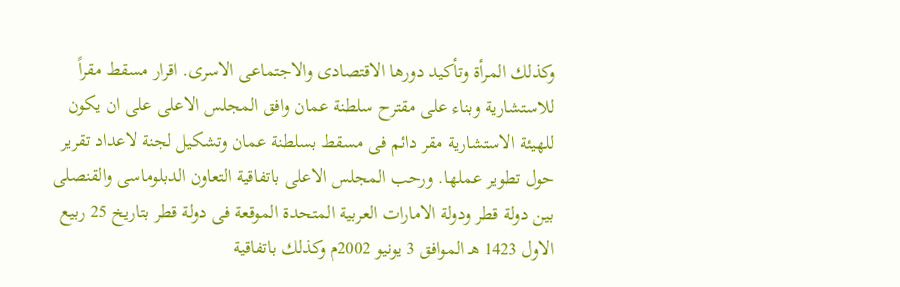وكذلك المرأة وتأكيد دورها الاقتصادى والاجتماعى الاسرى. اقرار مسقط مقراً للاستشارية وبناء على مقترح سلطنة عمان وافق المجلس الاعلى على ان يكون للهيئة الاستشارية مقر دائم فى مسقط بسلطنة عمان وتشكيل لجنة لاعداد تقرير حول تطوير عملها. ورحب المجلس الاعلى باتفاقية التعاون الدبلوماسى والقنصلى بين دولة قطر ودولة الامارات العربية المتحدة الموقعة فى دولة قطر بتاريخ 25 ربيع الاول 1423 هـ الموافق 3 يونيو 2002م وكذلك باتفاقية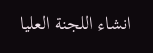انشاء اللجنة العليا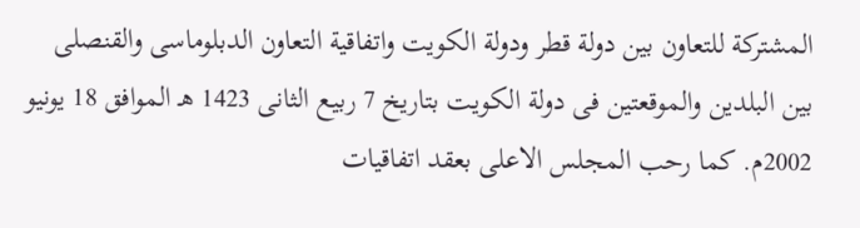المشتركة للتعاون بين دولة قطر ودولة الكويت واتفاقية التعاون الدبلوماسى والقنصلى بين البلدين والموقعتين فى دولة الكويت بتاريخ 7 ربيع الثانى 1423 هـ الموافق 18 يونيو 2002م. كما رحب المجلس الاعلى بعقد اتفاقيات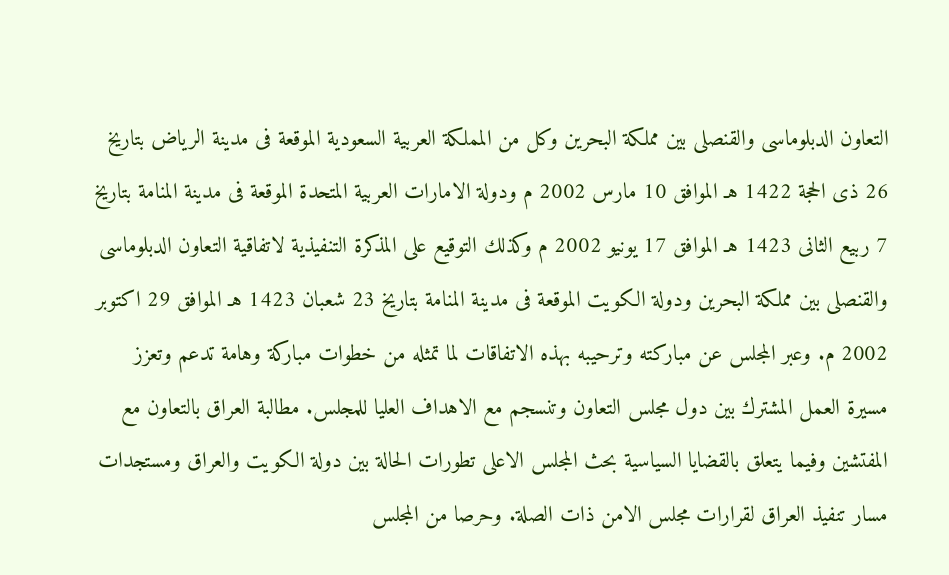التعاون الدبلوماسى والقنصلى بين مملكة البحرين وكل من المملكة العربية السعودية الموقعة فى مدينة الرياض بتاريخ 26 ذى الحجة 1422 هـ الموافق 10 مارس 2002 م ودولة الامارات العربية المتحدة الموقعة فى مدينة المنامة بتاريخ 7 ربيع الثانى 1423 هـ الموافق 17 يونيو 2002 م وكذلك التوقيع على المذكرة التنفيذية لاتفاقية التعاون الدبلوماسى والقنصلى بين مملكة البحرين ودولة الكويت الموقعة فى مدينة المنامة بتاريخ 23 شعبان 1423 هـ الموافق 29 اكتوبر 2002 م. وعبر المجلس عن مباركته وترحيبه بهذه الاتفاقات لما تمثله من خطوات مباركة وهامة تدعم وتعزز مسيرة العمل المشترك بين دول مجلس التعاون وتنسجم مع الاهداف العليا للمجلس. مطالبة العراق بالتعاون مع المفتشين وفيما يتعلق بالقضايا السياسية بحث المجلس الاعلى تطورات الحالة بين دولة الكويت والعراق ومستجدات مسار تنفيذ العراق لقرارات مجلس الامن ذات الصلة. وحرصا من المجلس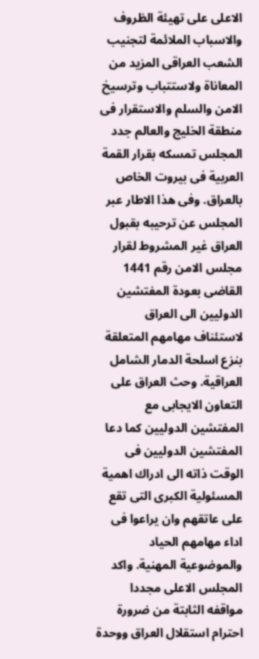الاعلى على تهيئة الظروف والاسباب الملائمة لتجنيب الشعب العراقى المزيد من المعاناة ولاستتباب وترسيخ الامن والسلم والاستقرار فى منطقة الخليج والعالم جدد المجلس تمسكه بقرار القمة العربية فى بيروت الخاص بالعراق. وفى هذا الاطار عبر المجلس عن ترحيبه بقبول العراق غير المشروط لقرار مجلس الامن رقم 1441 القاضى بعودة المفتشين الدوليين الى العراق لاستئناف مهامهم المتعلقة بنزع اسلحة الدمار الشامل العراقية. وحث العراق على التعاون الايجابى مع المفتشين الدوليين كما دعا المفتشين الدوليين فى الوقت ذاته الى ادراك اهمية المسئولية الكبرى التى تقع على عاتقهم وان يراعوا فى اداء مهامهم الحياد والموضوعية المهنية. واكد المجلس الاعلى مجددا مواقفه الثابتة من ضرورة احترام استقلال العراق ووحدة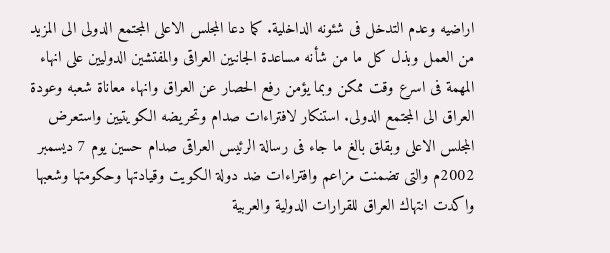اراضيه وعدم التدخل فى شئونه الداخلية. كما دعا المجلس الاعلى المجتمع الدولى الى المزيد من العمل وبذل كل ما من شأنه مساعدة الجانبين العراقى والمفتشين الدوليين على انهاء المهمة فى اسرع وقت ممكن وبما يؤمن رفع الحصار عن العراق وانهاء معاناة شعبه وعودة العراق الى المجتمع الدولى. استنكار لافتراءات صدام وتحريضه الكويتيين واستعرض المجلس الاعلى وبقلق بالغ ما جاء فى رسالة الرئيس العراقى صدام حسين يوم 7 ديسمبر 2002م والتى تضمنت مزاعم وافتراءات ضد دولة الكويت وقيادتها وحكومتها وشعبها واكدت انتهاك العراق للقرارات الدولية والعربية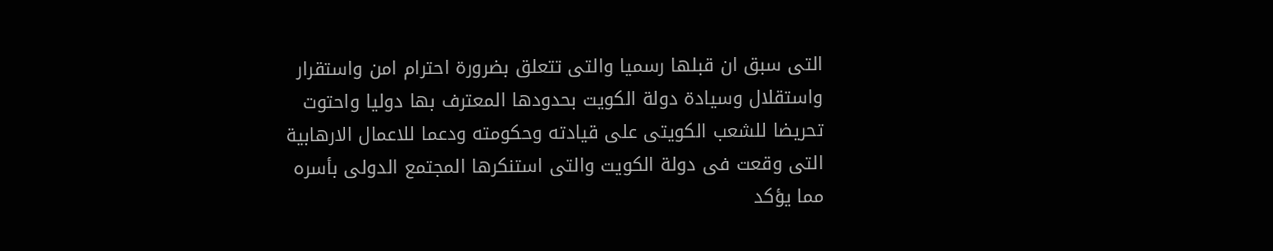التى سبق ان قبلها رسميا والتى تتعلق بضرورة احترام امن واستقرار واستقلال وسيادة دولة الكويت بحدودها المعترف بها دوليا واحتوت تحريضا للشعب الكويتى على قيادته وحكومته ودعما للاعمال الارهابية التى وقعت فى دولة الكويت والتى استنكرها المجتمع الدولى بأسره مما يؤكد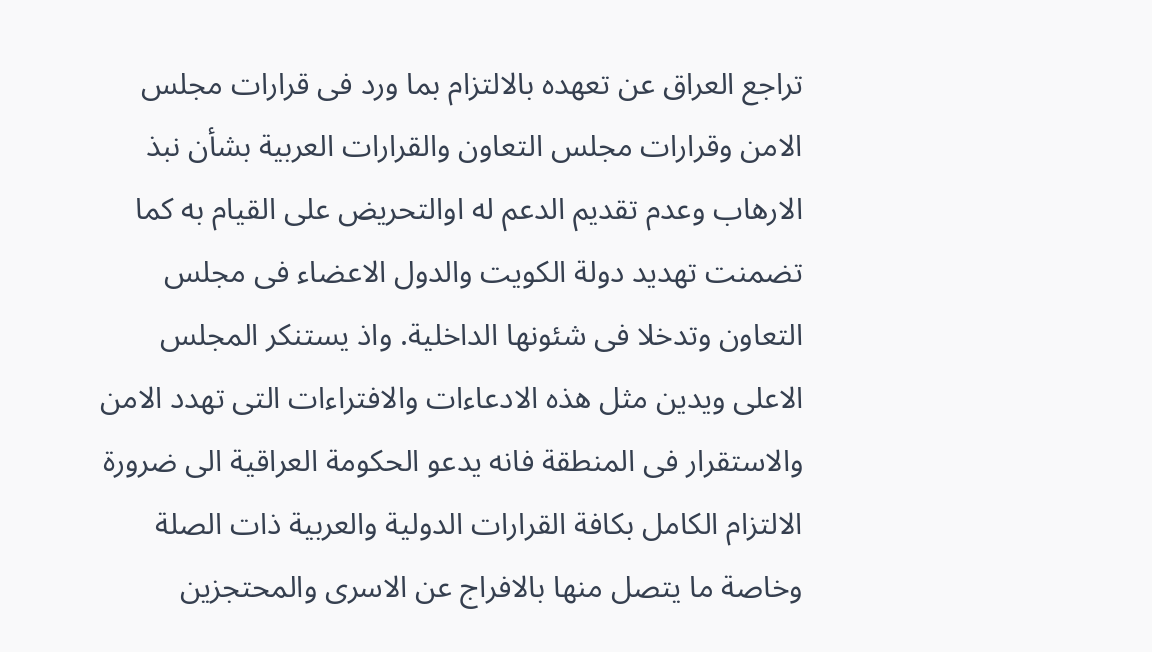تراجع العراق عن تعهده بالالتزام بما ورد فى قرارات مجلس الامن وقرارات مجلس التعاون والقرارات العربية بشأن نبذ الارهاب وعدم تقديم الدعم له اوالتحريض على القيام به كما تضمنت تهديد دولة الكويت والدول الاعضاء فى مجلس التعاون وتدخلا فى شئونها الداخلية. واذ يستنكر المجلس الاعلى ويدين مثل هذه الادعاءات والافتراءات التى تهدد الامن والاستقرار فى المنطقة فانه يدعو الحكومة العراقية الى ضرورة الالتزام الكامل بكافة القرارات الدولية والعربية ذات الصلة وخاصة ما يتصل منها بالافراج عن الاسرى والمحتجزين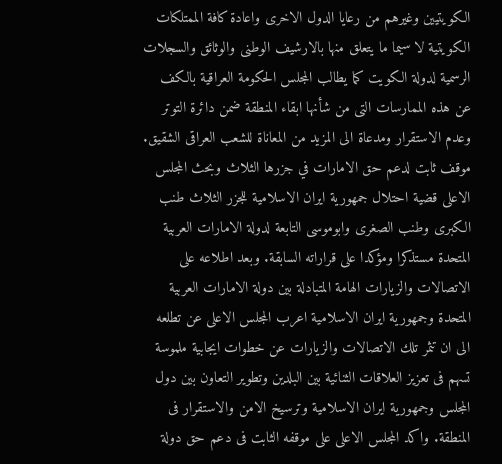الكويتيين وغيرهم من رعايا الدول الاخرى واعادة كافة الممتلكات الكويتية لا سيما ما يتعلق منها بالارشيف الوطنى والوثائق والسجلات الرسمية لدولة الكويت كما يطالب المجلس الحكومة العراقية بالكف عن هذه الممارسات التى من شأنها ابقاء المنطقة ضمن دائرة التوتر وعدم الاستقرار ومدعاة الى المزيد من المعاناة للشعب العراقى الشقيق. موقف ثابت لدعم حق الامارات في جزرها الثلاث وبحث المجلس الاعلى قضية احتلال جمهورية ايران الاسلامية للجزر الثلاث طنب الكبرى وطنب الصغرى وابوموسى التابعة لدولة الامارات العربية المتحدة مستذكرا ومؤكدا على قراراته السابقة. وبعد اطلاعه على الاتصالات والزيارات الهامة المتبادلة بين دولة الامارات العربية المتحدة وجمهورية ايران الاسلامية اعرب المجلس الاعلى عن تطلعه الى ان تثمر تلك الاتصالات والزيارات عن خطوات ايجابية ملموسة تسهم فى تعزيز العلاقات الثنائية بين البلدين وتطوير التعاون بين دول المجلس وجمهورية ايران الاسلامية وترسيخ الامن والاستقرار فى المنطقة. واكد المجلس الاعلى على موقفه الثابت فى دعم حق دولة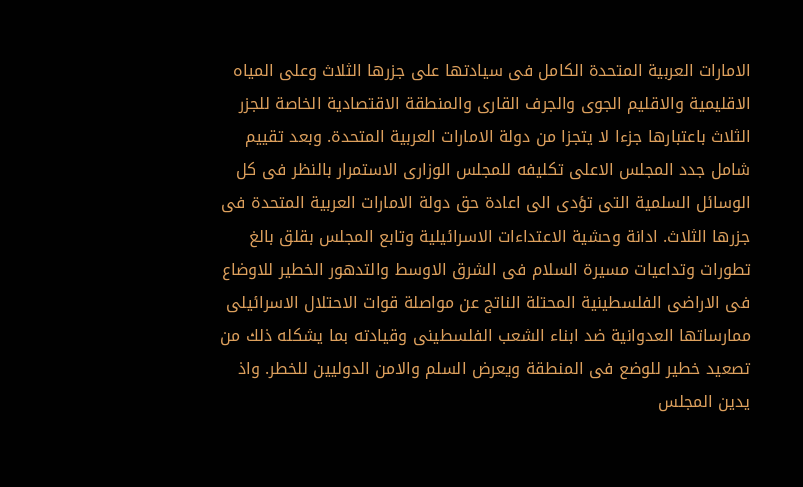الامارات العربية المتحدة الكامل فى سيادتها على جزرها الثلاث وعلى المياه الاقليمية والاقليم الجوى والجرف القارى والمنطقة الاقتصادية الخاصة للجزر الثلاث باعتبارها جزءا لا يتجزا من دولة الامارات العربية المتحدة. وبعد تقييم شامل جدد المجلس الاعلى تكليفه للمجلس الوزارى الاستمرار بالنظر فى كل الوسائل السلمية التى تؤدى الى اعادة حق دولة الامارات العربية المتحدة فى جزرها الثلاث. ادانة وحشية الاعتداءات الاسرائيلية وتابع المجلس بقلق بالغ تطورات وتداعيات مسيرة السلام فى الشرق الاوسط والتدهور الخطير للاوضاع فى الاراضى الفلسطينية المحتلة الناتج عن مواصلة قوات الاحتلال الاسرائيلى ممارساتها العدوانية ضد ابناء الشعب الفلسطينى وقيادته بما يشكله ذلك من تصعيد خطير للوضع فى المنطقة ويعرض السلم والامن الدوليين للخطر. واذ يدين المجلس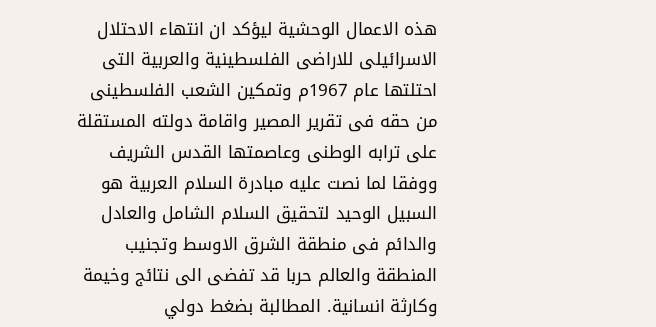هذه الاعمال الوحشية ليؤكد ان انتهاء الاحتلال الاسرائيلى للاراضى الفلسطينية والعربية التى احتلتها عام 1967م وتمكين الشعب الفلسطينى من حقه فى تقرير المصير واقامة دولته المستقلة على ترابه الوطنى وعاصمتها القدس الشريف ووفقا لما نصت عليه مبادرة السلام العربية هو السبيل الوحيد لتحقيق السلام الشامل والعادل والدائم فى منطقة الشرق الاوسط وتجنيب المنطقة والعالم حربا قد تفضى الى نتائج وخيمة وكارثة انسانية. المطالبة بضغط دولي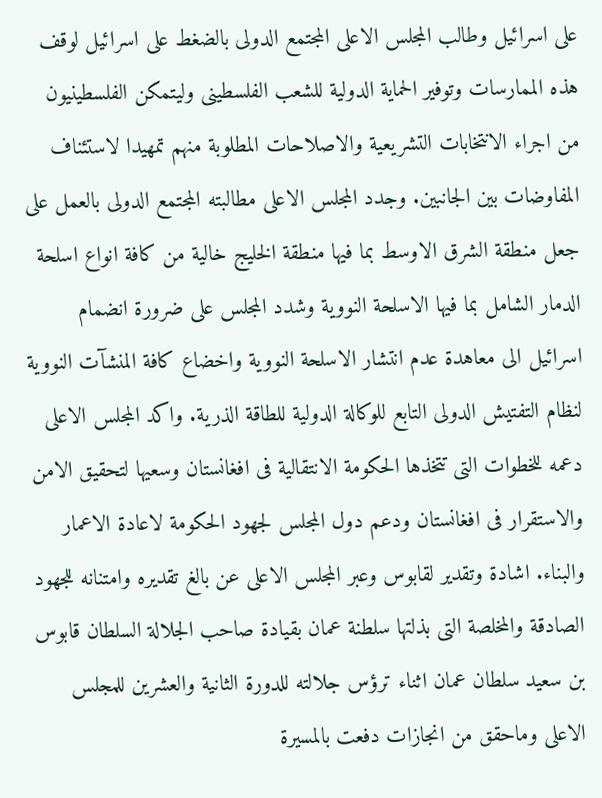على اسرائيل وطالب المجلس الاعلى المجتمع الدولى بالضغط على اسرائيل لوقف هذه الممارسات وتوفير الحماية الدولية للشعب الفلسطينى وليتمكن الفلسطينيون من اجراء الانتخابات التشريعية والاصلاحات المطلوبة منهم تمهيدا لاستئناف المفاوضات بين الجانبين. وجدد المجلس الاعلى مطالبته المجتمع الدولى بالعمل على جعل منطقة الشرق الاوسط بما فيها منطقة الخليج خالية من كافة انواع اسلحة الدمار الشامل بما فيها الاسلحة النووية وشدد المجلس على ضرورة انضمام اسرائيل الى معاهدة عدم انتشار الاسلحة النووية واخضاع كافة المنشآت النووية لنظام التفتيش الدولى التابع للوكالة الدولية للطاقة الذرية. واكد المجلس الاعلى دعمه للخطوات التى تتخذها الحكومة الانتقالية فى افغانستان وسعيها لتحقيق الامن والاستقرار فى افغانستان ودعم دول المجلس لجهود الحكومة لاعادة الاعمار والبناء. اشادة وتقدير لقابوس وعبر المجلس الاعلى عن بالغ تقديره وامتنانه للجهود الصادقة والمخلصة التى بذلتها سلطنة عمان بقيادة صاحب الجلالة السلطان قابوس بن سعيد سلطان عمان اثناء ترؤس جلالته للدورة الثانية والعشرين للمجلس الاعلى وماحقق من انجازات دفعت بالمسيرة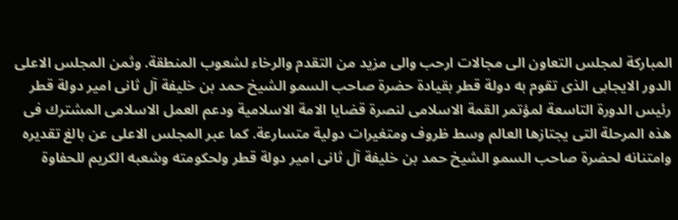المباركة لمجلس التعاون الى مجالات ارحب والى مزيد من التقدم والرخاء لشعوب المنطقة. وثمن المجلس الاعلى الدور الايجابى الذى تقوم به دولة قطر بقيادة حضرة صاحب السمو الشيخ حمد بن خليفة آل ثانى امير دولة قطر رئيس الدورة التاسعة لمؤتمر القمة الاسلامى لنصرة قضايا الامة الاسلامية ودعم العمل الاسلامى المشترك فى هذه المرحلة التى يجتازها العالم وسط ظروف ومتغيرات دولية متسارعة. كما عبر المجلس الاعلى عن بالغ تقديره وامتنانه لحضرة صاحب السمو الشيخ حمد بن خليفة آل ثانى امير دولة قطر ولحكومته وشعبه الكريم للحفاوة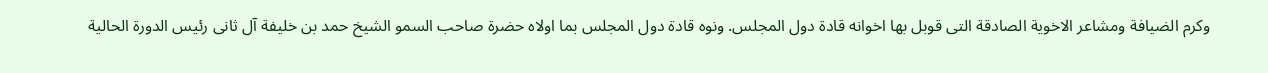وكرم الضيافة ومشاعر الاخوية الصادقة التى قوبل بها اخوانه قادة دول المجلس. ونوه قادة دول المجلس بما اولاه حضرة صاحب السمو الشيخ حمد بن خليفة آل ثانى رئيس الدورة الحالية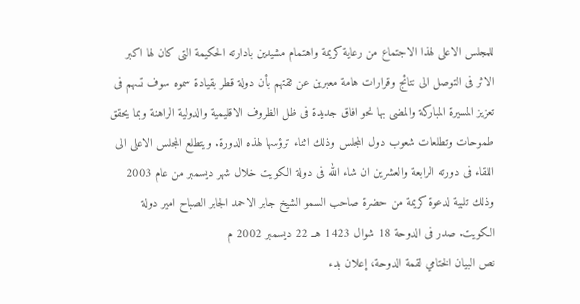للمجلس الاعلى لهذا الاجتماع من رعاية كريمة واهتمام مشيدين بادارته الحكيمة التى كان لها اكبر الاثر فى التوصل الى نتائج وقرارات هامة معبرين عن ثقتهم بأن دولة قطر بقيادة سموه سوف تسهم فى تعزيز المسيرة المباركة والمضى بها نحو افاق جديدة فى ظل الظروف الاقليمية والدولية الراهنة وبما يحقق طموحات وتطلعات شعوب دول المجلس وذلك اثناء ترؤسها لهذه الدورة. ويتطلع المجلس الاعلى الى اللقاء فى دورته الرابعة والعشرين ان شاء الله فى دولة الكويت خلال شهر ديسمبر من عام 2003 وذلك تلبية لدعوة كريمة من حضرة صاحب السمو الشيخ جابر الاحمد الجابر الصباح امير دولة الكويت. صدر فى الدوحة 18 شوال 1423 هــ 22 ديسمبر 2002 م
نص البيان الختامي لقمة الدوحة، إعلان بدء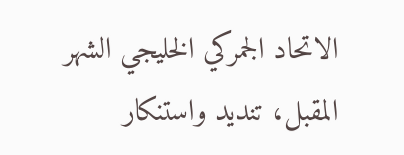الاتحاد الجمركي الخليجي الشهر المقبل، تنديد واستنكار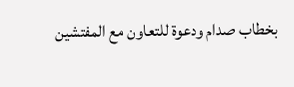بخطاب صدام ودعوة للتعاون مع المفتشين